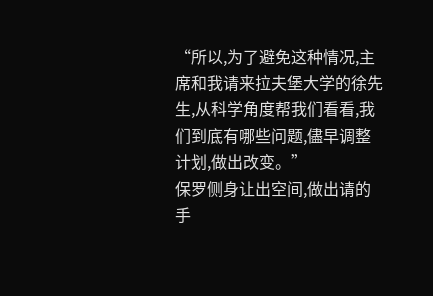“所以,为了避免这种情况,主席和我请来拉夫堡大学的徐先生,从科学角度帮我们看看,我们到底有哪些问题,儘早调整计划,做出改变。”
保罗侧身让出空间,做出请的手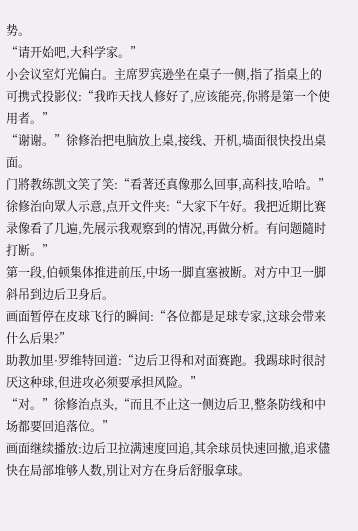势。
“请开始吧,大科学家。”
小会议室灯光偏白。主席罗宾逊坐在桌子一侧,指了指桌上的可携式投影仪:“我昨天找人修好了,应该能亮,你將是第一个使用者。”
“谢谢。”徐修治把电脑放上桌,接线、开机,墙面很快投出桌面。
门將教练凯文笑了笑:“看著还真像那么回事,高科技,哈哈。”
徐修治向眾人示意,点开文件夹:“大家下午好。我把近期比赛录像看了几遍,先展示我观察到的情况,再做分析。有问题隨时打断。”
第一段,伯顿集体推进前压,中场一脚直塞被断。对方中卫一脚斜吊到边后卫身后。
画面暂停在皮球飞行的瞬间:“各位都是足球专家,这球会带来什么后果?”
助教加里·罗维特回道:“边后卫得和对面赛跑。我踢球时很討厌这种球,但进攻必须要承担风险。”
“对。”徐修治点头,“而且不止这一侧边后卫,整条防线和中场都要回追落位。”
画面继续播放:边后卫拉满速度回追,其余球员快速回撤,追求儘快在局部堆够人数,別让对方在身后舒服拿球。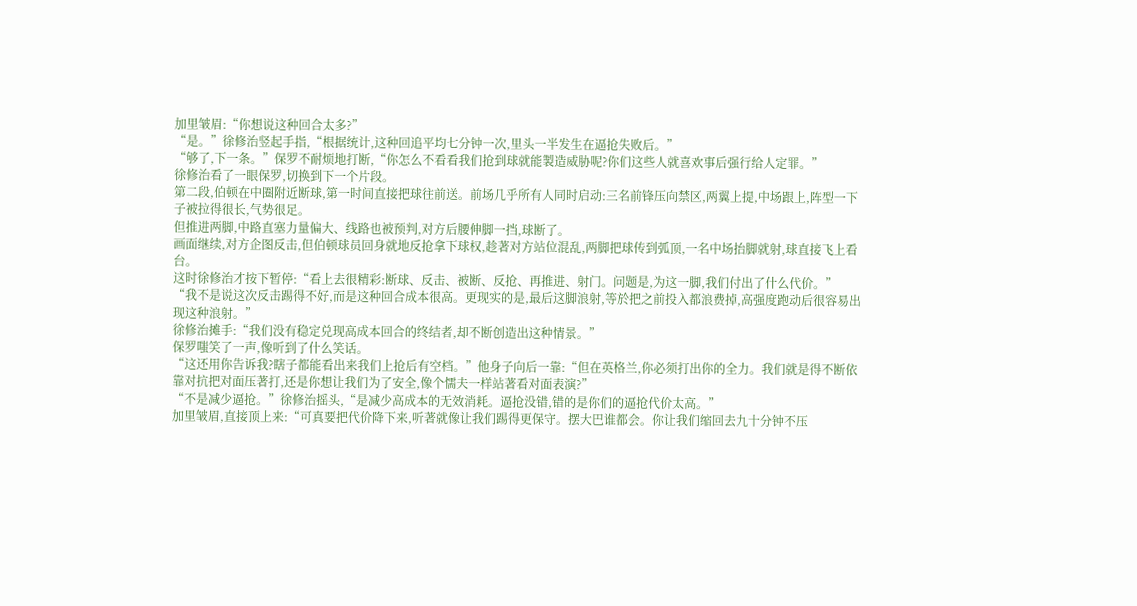加里皱眉:“你想说这种回合太多?”
“是。”徐修治竖起手指,“根据统计,这种回追平均七分钟一次,里头一半发生在逼抢失败后。”
“够了,下一条。”保罗不耐烦地打断,“你怎么不看看我们抢到球就能製造威胁呢?你们这些人就喜欢事后强行给人定罪。”
徐修治看了一眼保罗,切换到下一个片段。
第二段,伯顿在中圈附近断球,第一时间直接把球往前送。前场几乎所有人同时启动:三名前锋压向禁区,两翼上提,中场跟上,阵型一下子被拉得很长,气势很足。
但推进两脚,中路直塞力量偏大、线路也被预判,对方后腰伸脚一挡,球断了。
画面继续,对方企图反击,但伯顿球员回身就地反抢拿下球权,趁著对方站位混乱,两脚把球传到弧顶,一名中场抬脚就射,球直接飞上看台。
这时徐修治才按下暂停:“看上去很精彩:断球、反击、被断、反抢、再推进、射门。问题是,为这一脚,我们付出了什么代价。”
“我不是说这次反击踢得不好,而是这种回合成本很高。更现实的是,最后这脚浪射,等於把之前投入都浪费掉,高强度跑动后很容易出现这种浪射。”
徐修治摊手:“我们没有稳定兑现高成本回合的终结者,却不断创造出这种情景。”
保罗嗤笑了一声,像听到了什么笑话。
“这还用你告诉我?瞎子都能看出来我们上抢后有空档。”他身子向后一靠:“但在英格兰,你必须打出你的全力。我们就是得不断依靠对抗把对面压著打,还是你想让我们为了安全,像个懦夫一样站著看对面表演?”
“不是减少逼抢。”徐修治摇头,“是减少高成本的无效消耗。逼抢没错,错的是你们的逼抢代价太高。”
加里皱眉,直接顶上来:“可真要把代价降下来,听著就像让我们踢得更保守。摆大巴谁都会。你让我们缩回去九十分钟不压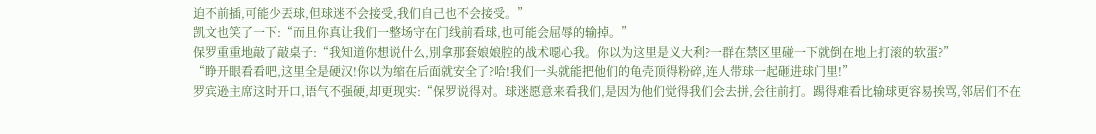迫不前插,可能少丟球,但球迷不会接受,我们自己也不会接受。”
凯文也笑了一下:“而且你真让我们一整场守在门线前看球,也可能会屈辱的输掉。”
保罗重重地敲了敲桌子:“我知道你想说什么,別拿那套娘娘腔的战术噁心我。你以为这里是义大利?一群在禁区里碰一下就倒在地上打滚的软蛋?”
“睁开眼看看吧,这里全是硬汉!你以为缩在后面就安全了?哈!我们一头就能把他们的龟壳顶得粉碎,连人带球一起砸进球门里!”
罗宾逊主席这时开口,语气不强硬,却更现实:“保罗说得对。球迷愿意来看我们,是因为他们觉得我们会去拼,会往前打。踢得难看比输球更容易挨骂,邻居们不在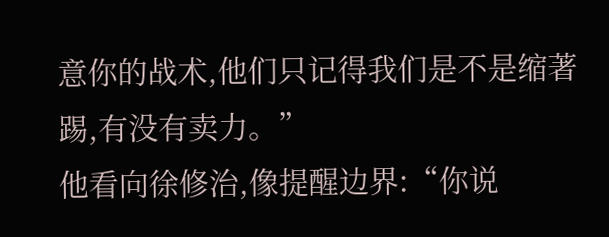意你的战术,他们只记得我们是不是缩著踢,有没有卖力。”
他看向徐修治,像提醒边界:“你说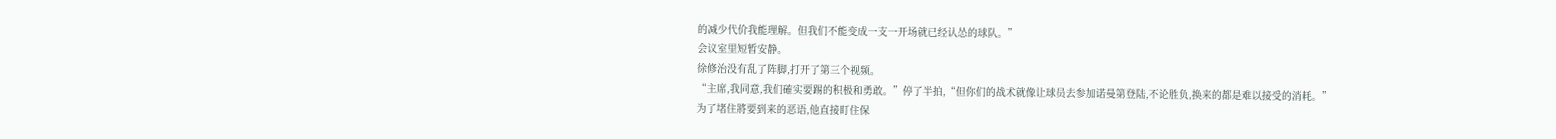的减少代价我能理解。但我们不能变成一支一开场就已经认怂的球队。”
会议室里短暂安静。
徐修治没有乱了阵脚,打开了第三个视频。
“主席,我同意,我们確实要踢的积极和勇敢。”停了半拍,“但你们的战术就像让球员去参加诺曼第登陆,不论胜负,换来的都是难以接受的消耗。”
为了堵住將要到来的恶语,他直接盯住保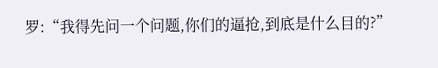罗:“我得先问一个问题,你们的逼抢,到底是什么目的?”